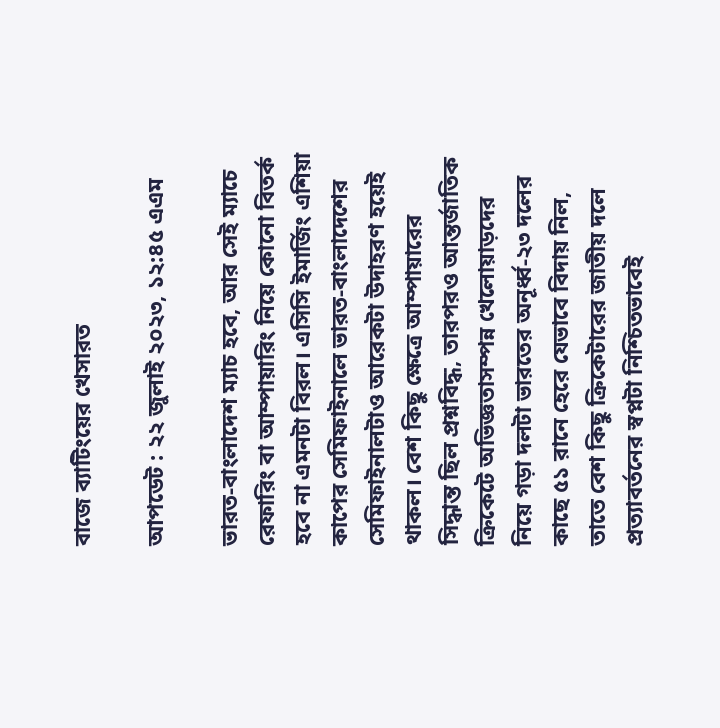বাজে ব্যাটিংয়ের খেসারত

আপডেট : ২২ জুলাই ২০২৩, ১২:৪৫ এএম

ভারত-বাংলাদেশ ম্যাচ হবে, আর সেই ম্যাচে রেফারিং বা আম্পায়ারিং নিয়ে কোনো বিতর্ক হবে না এমনটা বিরল। এসিসি ইমার্জিং এশিয়া কাপের সেমিফাইনালে ভারত-বাংলাদেশের সেমিফাইনালটাও আরেকটা উদাহরণ হয়েই থাকল। বেশ কিছু ক্ষেত্রে আম্পায়ারের সিদ্ধান্ত ছিল প্রশ্নবিদ্ধ, তারপরও আন্তর্জাতিক ক্রিকেটে অভিজ্ঞতাসম্পন্ন খেলোয়াড়দের নিয়ে গড়া দলটা ভারতের অনূর্ধ্ব-২৩ দলের কাছে ৫১ রানে হেরে যেভাবে বিদায় নিল, তাতে বেশ কিছু ক্রিকেটারের জাতীয় দলে প্রত্যাবর্তনের স্বপ্নটা নিশ্চিতভাবেই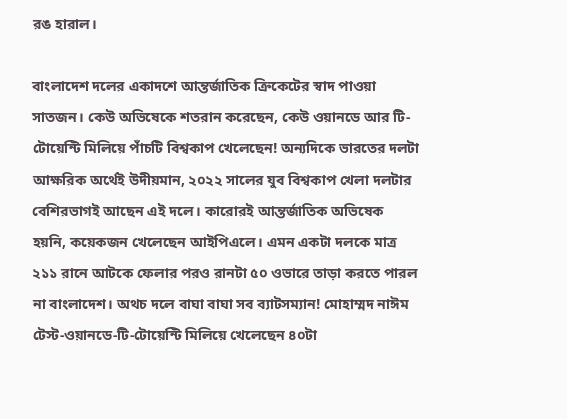রঙ হারাল।

বাংলাদেশ দলের একাদশে আন্তর্জাতিক ক্রিকেটের স্বাদ পাওয়া সাতজন। কেউ অভিষেকে শতরান করেছেন, কেউ ওয়ানডে আর টি-টোয়েন্টি মিলিয়ে পাঁচটি বিশ্বকাপ খেলেছেন! অন্যদিকে ভারতের দলটা আক্ষরিক অর্থেই উদীয়মান, ২০২২ সালের যুব বিশ্বকাপ খেলা দলটার বেশিরভাগই আছেন এই দলে। কারোরই আন্তর্জাতিক অভিষেক হয়নি, কয়েকজন খেলেছেন আইপিএলে। এমন একটা দলকে মাত্র ২১১ রানে আটকে ফেলার পরও রানটা ৫০ ওভারে তাড়া করতে পারল না বাংলাদেশ। অথচ দলে বাঘা বাঘা সব ব্যাটসম্যান! মোহাম্মদ নাঈম টেস্ট-ওয়ানডে-টি-টোয়েন্টি মিলিয়ে খেলেছেন ৪০টা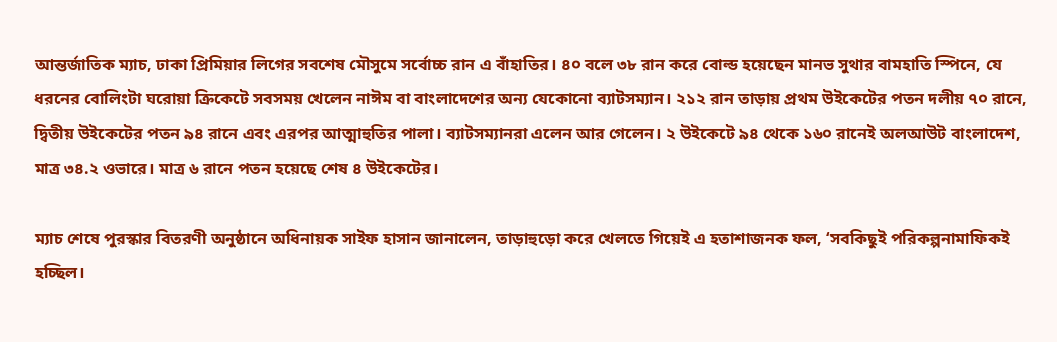আন্তর্জাতিক ম্যাচ, ঢাকা প্রিমিয়ার লিগের সবশেষ মৌসুমে সর্বোচ্চ রান এ বাঁহাতির। ৪০ বলে ৩৮ রান করে বোল্ড হয়েছেন মানভ সুথার বামহাতি স্পিনে, যে ধরনের বোলিংটা ঘরোয়া ক্রিকেটে সবসময় খেলেন নাঈম বা বাংলাদেশের অন্য যেকোনো ব্যাটসম্যান। ২১২ রান তাড়ায় প্রথম উইকেটের পতন দলীয় ৭০ রানে, দ্বিতীয় উইকেটের পতন ৯৪ রানে এবং এরপর আত্মাহুতির পালা। ব্যাটসম্যানরা এলেন আর গেলেন। ২ উইকেটে ৯৪ থেকে ১৬০ রানেই অলআউট বাংলাদেশ, মাত্র ৩৪.২ ওভারে। মাত্র ৬ রানে পতন হয়েছে শেষ ৪ উইকেটের।

ম্যাচ শেষে পুরস্কার বিতরণী অনুষ্ঠানে অধিনায়ক সাইফ হাসান জানালেন, তাড়াহুড়ো করে খেলতে গিয়েই এ হতাশাজনক ফল, ‘সবকিছুই পরিকল্পনামাফিকই হচ্ছিল।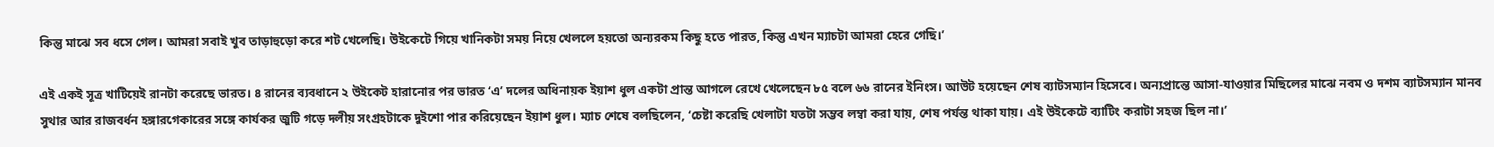কিন্তু মাঝে সব ধসে গেল। আমরা সবাই খুব তাড়াহুড়ো করে শট খেলেছি। উইকেটে গিয়ে খানিকটা সময় নিয়ে খেললে হয়তো অন্যরকম কিছু হতে পারত, কিন্তু এখন ম্যাচটা আমরা হেরে গেছি।’

এই একই সূত্র খাটিয়েই রানটা করেছে ভারত। ৪ রানের ব্যবধানে ২ উইকেট হারানোর পর ভারত ‘এ’ দলের অধিনায়ক ইয়াশ ধুল একটা প্রান্ত আগলে রেখে খেলেছেন ৮৫ বলে ৬৬ রানের ইনিংস। আউট হয়েছেন শেষ ব্যাটসম্যান হিসেবে। অন্যপ্রান্তে আসা-যাওয়ার মিছিলের মাঝে নবম ও দশম ব্যাটসম্যান মানব সুথার আর রাজবর্ধন হঙ্গারগেকারের সঙ্গে কার্যকর জুটি গড়ে দলীয় সংগ্রহটাকে দুইশো পার করিয়েছেন ইয়াশ ধুল। ম্যাচ শেষে বলছিলেন, ‘চেষ্টা করেছি খেলাটা যতটা সম্ভব লম্বা করা যায়, শেষ পর্যন্ত থাকা যায়। এই উইকেটে ব্যাটিং করাটা সহজ ছিল না।’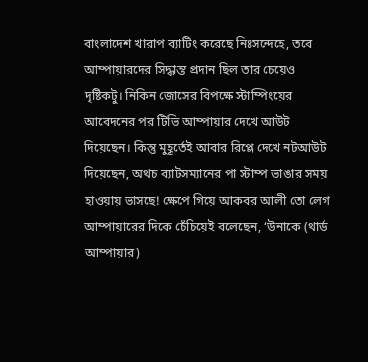বাংলাদেশ খারাপ ব্যাটিং করেছে নিঃসন্দেহে, তবে আম্পায়ারদের সিদ্ধান্ত প্রদান ছিল তার চেয়েও দৃষ্টিকটু। নিকিন জোসের বিপক্ষে স্টাম্পিংয়ের আবেদনের পর টিভি আম্পায়ার দেখে আউট দিয়েছেন। কিন্তু মুহূর্তেই আবার রিপ্লে দেখে নটআউট দিয়েছেন, অথচ ব্যাটসম্যানের পা স্টাম্প ভাঙার সময় হাওয়ায় ভাসছে! ক্ষেপে গিয়ে আকবর আলী তো লেগ আম্পায়ারের দিকে চেঁচিয়েই বলেছেন, ‘উনাকে (থার্ড আম্পায়ার)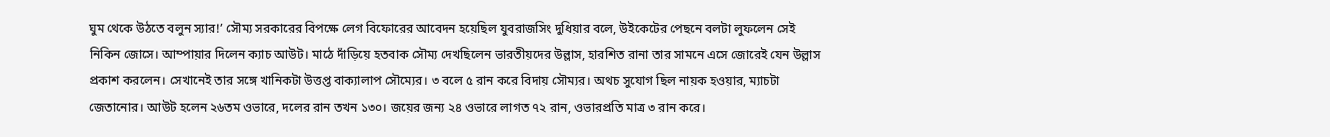ঘুম থেকে উঠতে বলুন স্যার!’ সৌম্য সরকারের বিপক্ষে লেগ বিফোরের আবেদন হয়েছিল যুবরাজসিং দুধিয়ার বলে, উইকেটের পেছনে বলটা লুফলেন সেই নিকিন জোসে। আম্পায়ার দিলেন ক্যাচ আউট। মাঠে দাঁড়িয়ে হতবাক সৌম্য দেখছিলেন ভারতীয়দের উল্লাস, হারশিত রানা তার সামনে এসে জোরেই যেন উল্লাস প্রকাশ করলেন। সেখানেই তার সঙ্গে খানিকটা উত্তপ্ত বাক্যালাপ সৌম্যের। ৩ বলে ৫ রান করে বিদায় সৌম্যর। অথচ সুযোগ ছিল নায়ক হওয়ার, ম্যাচটা জেতানোর। আউট হলেন ২৬তম ওভারে, দলের রান তখন ১৩০। জয়ের জন্য ২৪ ওভারে লাগত ৭২ রান, ওভারপ্রতি মাত্র ৩ রান করে।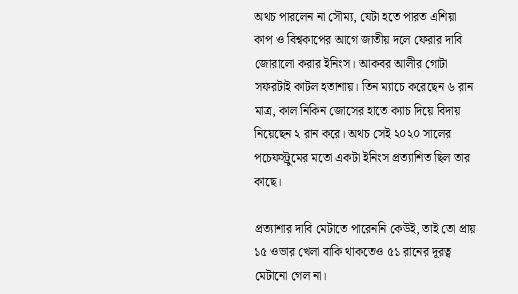অথচ পারলেন না সৌম্য, যেটা হতে পারত এশিয়া কাপ ও বিশ্বকাপের আগে জাতীয় দলে ফেরার দাবি জোরালো করার ইনিংস। আকবর আলীর গোটা সফরটাই কাটল হতাশায়। তিন ম্যাচে করেছেন ৬ রান মাত্র, কাল নিকিন জোসের হাতে ক্যাচ দিয়ে বিদায় নিয়েছেন ২ রান করে। অথচ সেই ২০২০ সালের পচেফস্ট্রুমের মতো একটা ইনিংস প্রত্যাশিত ছিল তার কাছে।

প্রত্যাশার দাবি মেটাতে পারেননি কেউই, তাই তো প্রায় ১৫ ওভার খেলা বাকি থাকতেও ৫১ রানের দূরত্ব মেটানো গেল না।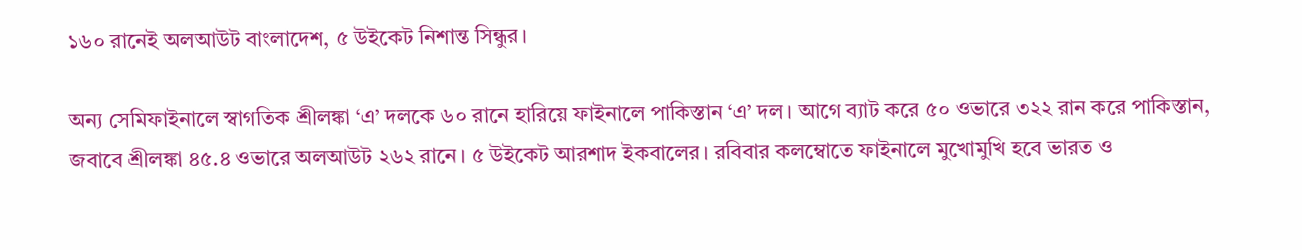১৬০ রানেই অলআউট বাংলাদেশ, ৫ উইকেট নিশান্ত সিন্ধুর।

অন্য সেমিফাইনালে স্বাগতিক শ্রীলঙ্কা ‘এ’ দলকে ৬০ রানে হারিয়ে ফাইনালে পাকিস্তান ‘এ’ দল। আগে ব্যাট করে ৫০ ওভারে ৩২২ রান করে পাকিস্তান, জবাবে শ্রীলঙ্কা ৪৫.৪ ওভারে অলআউট ২৬২ রানে। ৫ উইকেট আরশাদ ইকবালের। রবিবার কলম্বোতে ফাইনালে মুখোমুখি হবে ভারত ও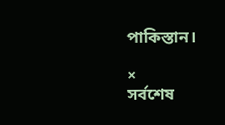পাকিস্তান।

×
সর্বশেষ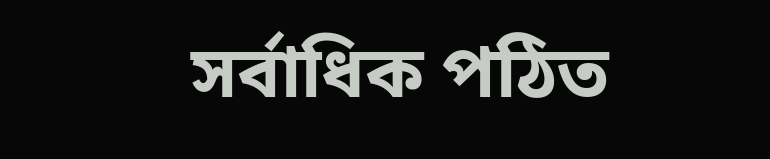সর্বাধিক পঠিত